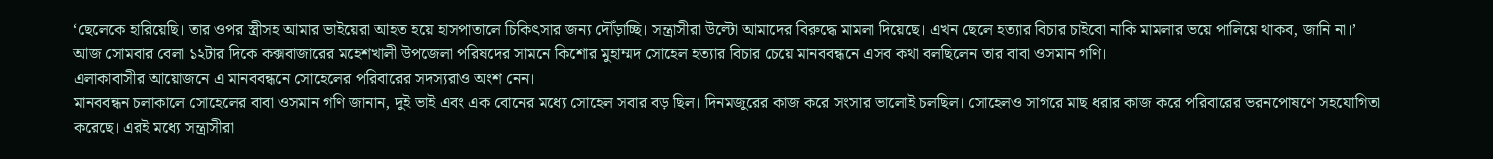‘ছেলেকে হারিয়েছি। তার ওপর স্ত্রীসহ আমার ভাইয়েরা আহত হয়ে হাসপাতালে চিকিৎসার জন্য দৌঁড়াচ্ছি। সন্ত্রাসীরা উল্টো আমাদের বিরুদ্ধে মামলা দিয়েছে। এখন ছেলে হত্যার বিচার চাইবো নাকি মামলার ভয়ে পালিয়ে থাকব, জানি না।’
আজ সোমবার বেলা ১২টার দিকে কক্সবাজারের মহেশখালী উপজেলা পরিষদের সামনে কিশোর মুহাম্মদ সোহেল হত্যার বিচার চেয়ে মানববন্ধনে এসব কথা বলছিলেন তার বাবা ওসমান গণি।
এলাকাবাসীর আয়োজনে এ মানববন্ধনে সোহেলের পরিবারের সদস্যরাও অংশ নেন।
মানববন্ধন চলাকালে সোহেলের বাবা ওসমান গণি জানান, দুই ভাই এবং এক বোনের মধ্যে সোহেল সবার বড় ছিল। দিনমজুরের কাজ করে সংসার ভালোই চলছিল। সোহেলও সাগরে মাছ ধরার কাজ করে পরিবারের ভরনপোষণে সহযোগিতা করেছে। এরই মধ্যে সন্ত্রাসীরা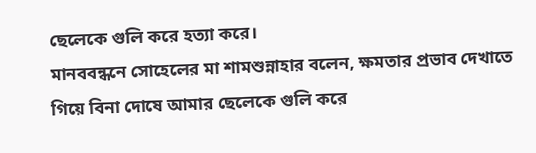ছেলেকে গুলি করে হত্যা করে।
মানববন্ধনে সোহেলের মা শামশুন্নাহার বলেন, ক্ষমতার প্রভাব দেখাতে গিয়ে বিনা দোষে আমার ছেলেকে গুলি করে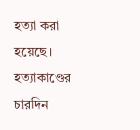হত্যা করা হয়েছে। হত্যাকাণ্ডের চারদিন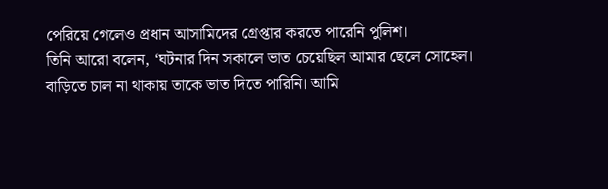পেরিয়ে গেলেও প্রধান আসামিদের গ্রেপ্তার করতে পারেনি পুলিশ।
তিনি আরো বলেন, ‘ঘটনার দিন সকালে ভাত চেয়েছিল আমার ছেলে সোহেল। বাড়িতে চাল না থাকায় তাকে ভাত দিতে পারিনি। আমি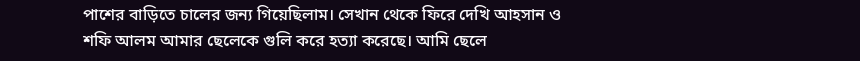পাশের বাড়িতে চালের জন্য গিয়েছিলাম। সেখান থেকে ফিরে দেখি আহসান ও শফি আলম আমার ছেলেকে গুলি করে হত্যা করেছে। আমি ছেলে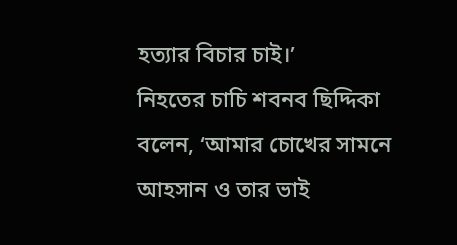হত্যার বিচার চাই।’
নিহতের চাচি শবনব ছিদ্দিকা বলেন, ‘আমার চোখের সামনে আহসান ও তার ভাই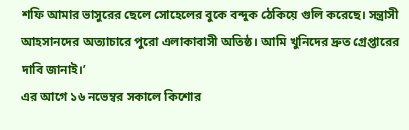শফি আমার ভাসুরের ছেলে সোহেলের বুকে বন্দুক ঠেকিয়ে গুলি করেছে। সন্ত্রাসী আহসানদের অত্যাচারে পুরো এলাকাবাসী অতিষ্ঠ। আমি খুনিদের দ্রুত গ্রেপ্তারের দাবি জানাই।’
এর আগে ১৬ নভেম্বর সকালে কিশোর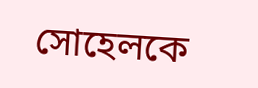সোহেলকে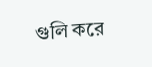গুলি করে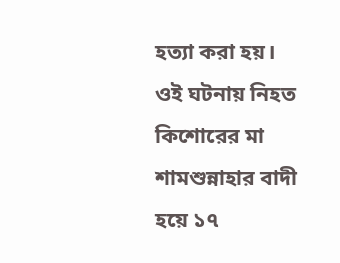হত্যা করা হয়। ওই ঘটনায় নিহত কিশোরের মা শামশুন্নাহার বাদী হয়ে ১৭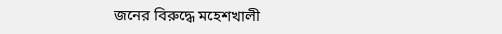জনের বিরুদ্ধে মহেশখালী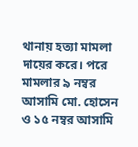থানায় হত্যা মামলা দায়ের করে। পরে মামলার ৯ নম্বর আসামি মো. হোসেন ও ১৫ নম্বর আসামি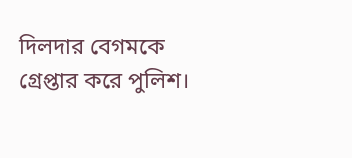দিলদার বেগমকে গ্রেপ্তার করে পুলিশ।